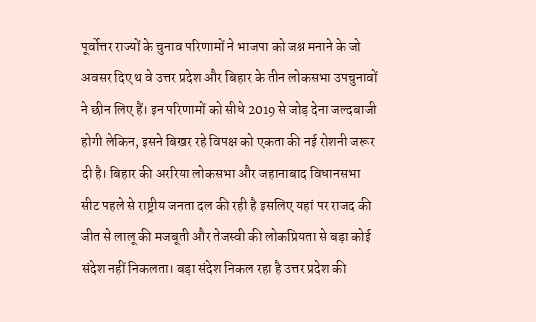पूर्वोत्तर राज्यों के चुनाव परिणामों ने भाजपा को जश्न मनाने के जो अवसर दिए थ वे उत्तर प्रदेश और बिहार के तीन लोकसभा उपचुनावों ने छीन लिए हैं। इन परिणामों को सीधे 2019 से जोड़ देना जल्दबाजी होगी लेकिन, इसने बिखर रहे विपक्ष को एकता की नई रोशनी जरूर दी है। बिहार की अररिया लोकसभा और जहानाबाद विधानसभा सीट पहले से राष्ट्रीय जनता दल की रही है इसलिए यहां पर राजद की जीत से लालू की मजबूती और तेजस्वी की लोकप्रियता से बड़ा कोई संदेश नहीं निकलता। बड़ा संदेश निकल रहा है उत्तर प्रदेश की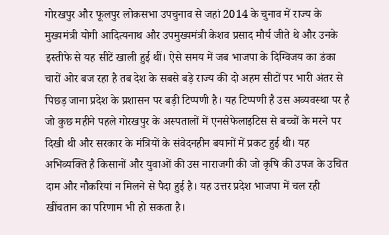गोरखपुर और फूलपुर लोकसभा उपचुनाव से जहां 2014 के चुनाव में राज्य के मुख्यमंत्री योगी आदित्यनाथ और उपमुख्यमंत्री केशव प्रसाद मौर्य जीते थे और उनके इस्तीफे से यह सीटें खाली हुई थीं। ऐसे समय में जब भाजपा के दिग्विजय का डंका चारों ओर बज रहा है तब देश के सबसे बड़े राज्य की दो अहम सीटों पर भारी अंतर से पिछड़ जाना प्रदेश के प्रशासन पर बड़ी टिप्पणी है। यह टिप्पणी है उस अव्यवस्था पर है जो कुछ महीने पहले गोरखपुर के अस्पतालों में एनसेफेलाइटिस से बच्चों के मरने पर दिखी थी और सरकार के मंत्रियों के संवेदनहीन बयानों में प्रकट हुई थी। यह अभिव्यक्ति है किसानों और युवाओं की उस नाराजगी की जो कृषि की उपज के उचित दाम और नौकरियां न मिलने से पैदा हुई है। यह उत्तर प्रदेश भाजपा में चल रही खींचतान का परिणाम भी हो सकता है।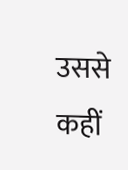उससे कहीं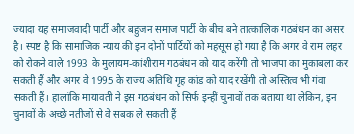ज्यादा यह समाजवादी पार्टी और बहुजन समाज पार्टी के बीच बने तात्कालिक गठबंधन का असर है। स्पष्ट है कि सामाजिक न्याय की इन दोनों पार्टियों को महसूस हो गया है कि अगर वे राम लहर को रोकने वाले 1993 के मुलायम-कांशीराम गठबंधन को याद करेंगी तो भाजपा का मुकाबला कर सकती हैं और अगर वे 1995 के राज्य अतिथि गृह कांड को याद रखेंगी तो अस्तित्व भी गंवा सकती हैं। हालांकि मायावती ने इस गठबंधन को सिर्फ इन्हीं चुनावों तक बताया था लेकिन, इन चुनावों के अच्छे नतीजों से वे सबक ले सकती हैं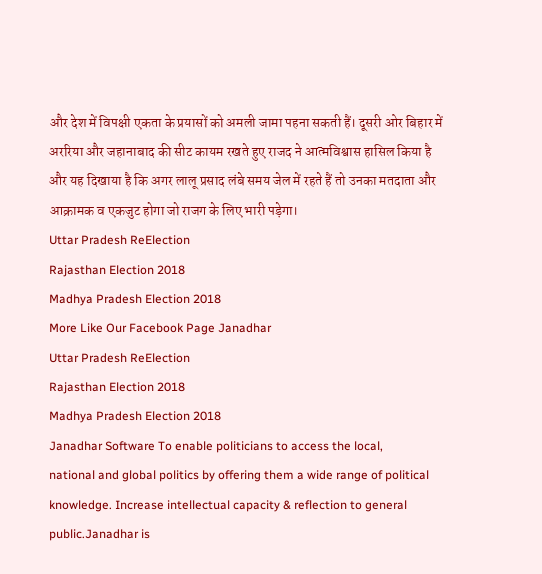और देश में विपक्षी एकता के प्रयासों को अमली जामा पहना सकती हैं। दूसरी ओर बिहार में अररिया और जहानाबाद की सीट कायम रखते हुए राजद ने आत्मविश्वास हासिल किया है और यह दिखाया है कि अगर लालू प्रसाद लंबे समय जेल में रहते हैं तो उनका मतदाता और आक्रामक व एकजुट होगा जो राजग के लिए भारी पड़ेगा।
Uttar Pradesh ReElection
Rajasthan Election 2018
Madhya Pradesh Election 2018
More Like Our Facebook Page Janadhar
Uttar Pradesh ReElection
Rajasthan Election 2018
Madhya Pradesh Election 2018
Janadhar Software To enable politicians to access the local,
national and global politics by offering them a wide range of political
knowledge. Increase intellectual capacity & reflection to general
public.Janadhar is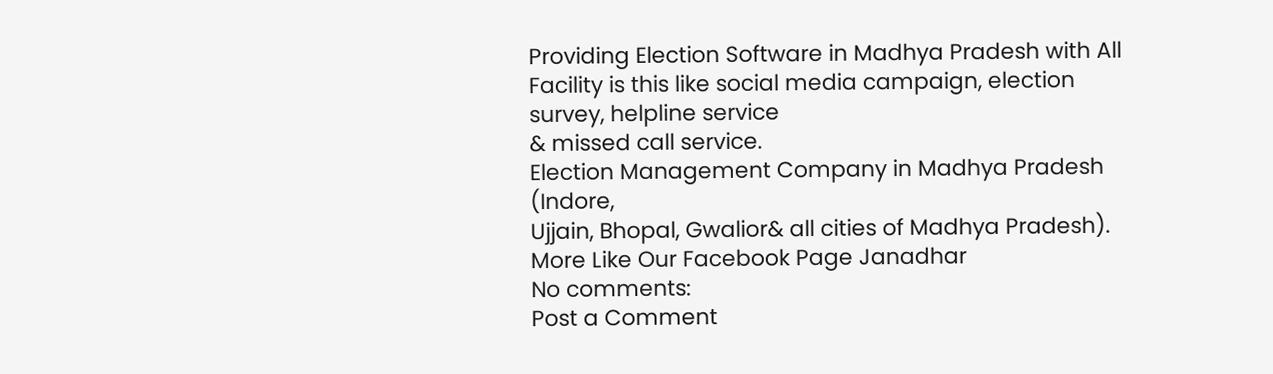Providing Election Software in Madhya Pradesh with All
Facility is this like social media campaign, election survey, helpline service
& missed call service.
Election Management Company in Madhya Pradesh (Indore,
Ujjain, Bhopal, Gwalior& all cities of Madhya Pradesh).
More Like Our Facebook Page Janadhar
No comments:
Post a Comment